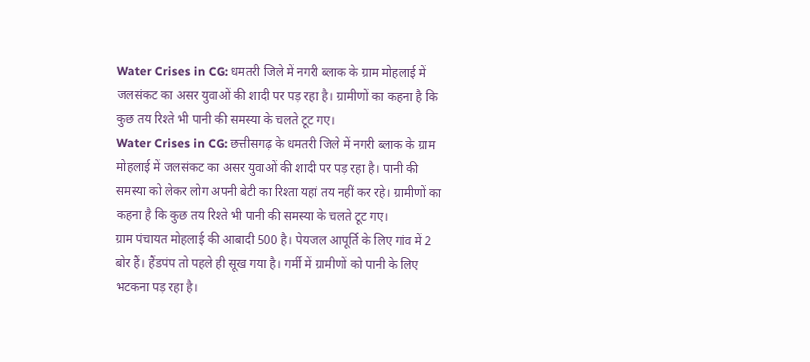Water Crises in CG: धमतरी जिले में नगरी ब्लाक के ग्राम मोहलाई में जलसंकट का असर युवाओं की शादी पर पड़ रहा है। ग्रामीणों का कहना है कि कुछ तय रिश्ते भी पानी की समस्या के चलते टूट गए।
Water Crises in CG: छत्तीसगढ़ के धमतरी जिले में नगरी ब्लाक के ग्राम मोहलाई में जलसंकट का असर युवाओं की शादी पर पड़ रहा है। पानी की समस्या को लेकर लोग अपनी बेटी का रिश्ता यहां तय नहीं कर रहे। ग्रामीणों का कहना है कि कुछ तय रिश्ते भी पानी की समस्या के चलते टूट गए।
ग्राम पंचायत मोहलाई की आबादी 500 है। पेयजल आपूर्ति के लिए गांव में 2 बोर हैं। हैंडपंप तो पहले ही सूख गया है। गर्मी में ग्रामीणों को पानी के लिए भटकना पड़ रहा है।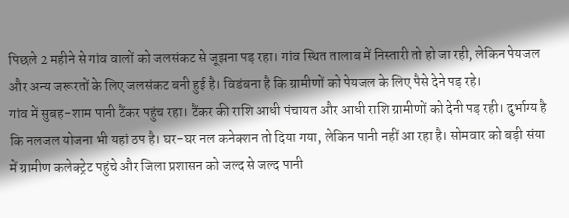पिछले 2 महीने से गांव वालों को जलसंकट से जूझना पड़ रहा। गांव स्थित तालाब में निस्तारी तो हो जा रही, लेकिन पेयजल और अन्य जरूरतों के लिए जलसंकट बनी हुई है। विडंबना है कि ग्रामीणों को पेयजल के लिए पैसे देने पड़ रहे।
गांव में सुबह-शाम पानी टैंकर पहुंच रहा। टैंकर की राशि आधी पंचायत और आधी राशि ग्रामीणों को देनी पड़ रही। दुर्भाग्य है कि नलजल योजना भी यहां ठप है। घर-घर नल कनेक्शन तो दिया गया, लेकिन पानी नहीं आ रहा है। सोमवार को बड़ी संया में ग्रामीण कलेक्ट्रेट पहुंचे और जिला प्रशासन को जल्द से जल्द पानी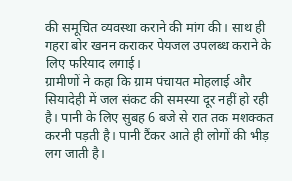की समूचित व्यवस्था कराने की मांग की। साथ ही गहरा बोर खनन कराकर पेयजल उपलब्ध कराने के लिए फरियाद लगाई।
ग्रामीणों ने कहा कि ग्राम पंचायत मोहलाई और सियादेही में जल संकट की समस्या दूर नहीं हो रही है। पानी के लिए सुबह 6 बजे से रात तक मशक्कत करनी पड़ती है। पानी टैंकर आते ही लोगों की भीड़ लग जाती है।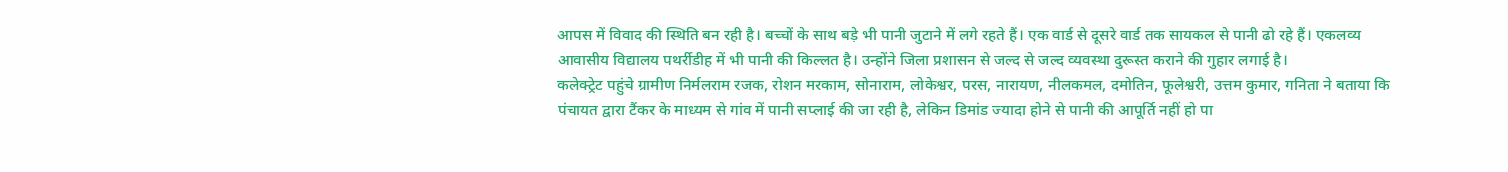आपस में विवाद की स्थिति बन रही है। बच्चों के साथ बड़े भी पानी जुटाने में लगे रहते हैं। एक वार्ड से दूसरे वार्ड तक सायकल से पानी ढो रहे हैं। एकलव्य आवासीय विद्यालय पथर्रीडीह में भी पानी की किल्लत है। उन्होंने जिला प्रशासन से जल्द से जल्द व्यवस्था दुरूस्त कराने की गुहार लगाई है।
कलेक्ट्रेट पहुंचे ग्रामीण निर्मलराम रजक, रोशन मरकाम, सोनाराम, लोकेश्वर, परस, नारायण, नीलकमल, दमोतिन, फूलेश्वरी, उत्तम कुमार, गनिता ने बताया कि पंचायत द्वारा टैंकर के माध्यम से गांव में पानी सप्लाई की जा रही है, लेकिन डिमांड ज्यादा होने से पानी की आपूर्ति नहीं हो पा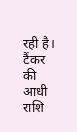रही है। टैंकर की आधी राशि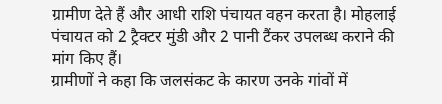ग्रामीण देते हैं और आधी राशि पंचायत वहन करता है। मोहलाई पंचायत को 2 ट्रैक्टर मुंडी और 2 पानी टैंकर उपलब्ध कराने की मांग किए हैं।
ग्रामीणों ने कहा कि जलसंकट के कारण उनके गांवों में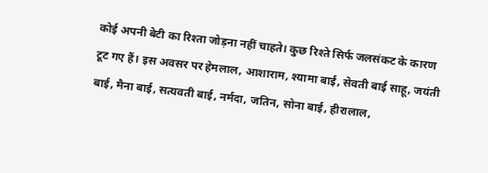कोई अपनी बेटी का रिश्ता जोड़ना नहीं चाहते। कुछ रिश्ते सिर्फ जलसंकट के कारण टूट गए हैं। इस अवसर पर हेमलाल, आशाराम, श्यामा बाई, सेवती बाई साहू, जयंती बाई, मैना बाई, सत्यवती बाई, नर्मदा, जतिन, सोना बाई, हीरालाल,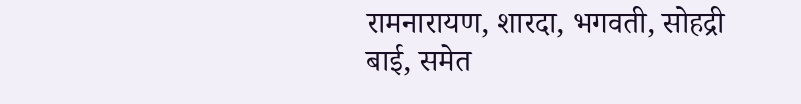रामनारायण, शारदा, भगवती, सोहद्री बाई, समेत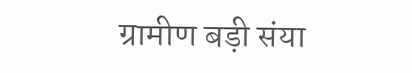ग्रामीण बड़ी संया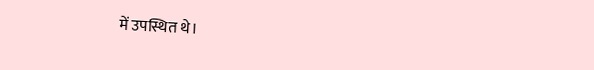में उपस्थित थे।